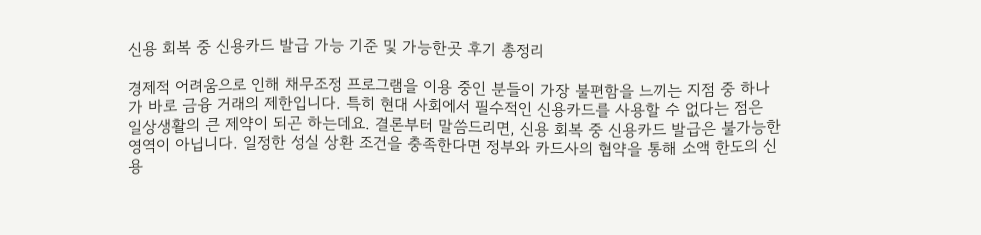신용 회복 중 신용카드 발급 가능 기준 및 가능한곳 후기 총정리

경제적 어려움으로 인해 채무조정 프로그램을 이용 중인 분들이 가장 불편함을 느끼는 지점 중 하나가 바로 금융 거래의 제한입니다. 특히 현대 사회에서 필수적인 신용카드를 사용할 수 없다는 점은 일상생활의 큰 제약이 되곤 하는데요. 결론부터 말씀드리면, 신용 회복 중 신용카드 발급은 불가능한 영역이 아닙니다. 일정한 성실 상환 조건을 충족한다면 정부와 카드사의 협약을 통해 소액 한도의 신용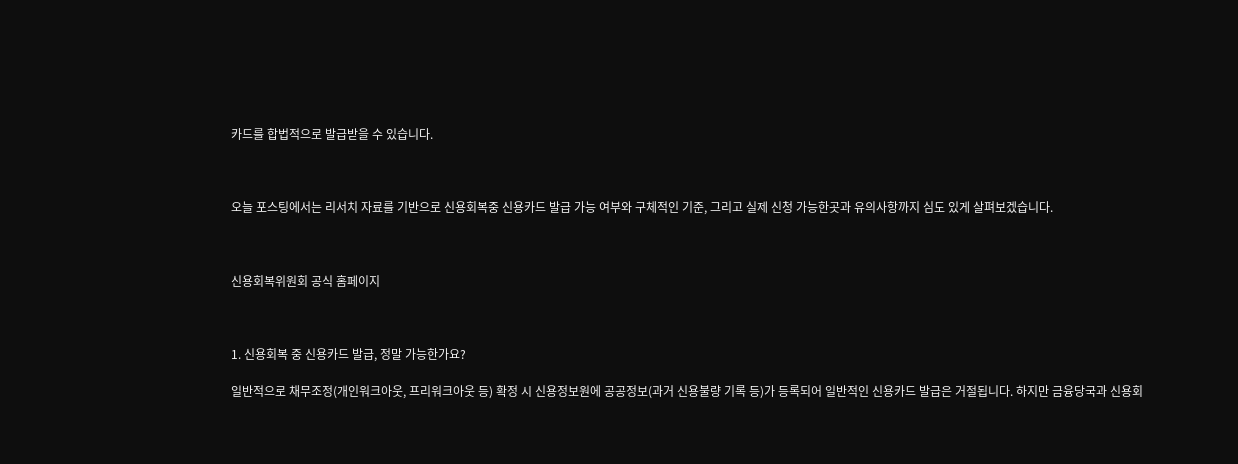카드를 합법적으로 발급받을 수 있습니다.



오늘 포스팅에서는 리서치 자료를 기반으로 신용회복중 신용카드 발급 가능 여부와 구체적인 기준, 그리고 실제 신청 가능한곳과 유의사항까지 심도 있게 살펴보겠습니다.



신용회복위원회 공식 홈페이지



1. 신용회복 중 신용카드 발급, 정말 가능한가요?

일반적으로 채무조정(개인워크아웃, 프리워크아웃 등) 확정 시 신용정보원에 공공정보(과거 신용불량 기록 등)가 등록되어 일반적인 신용카드 발급은 거절됩니다. 하지만 금융당국과 신용회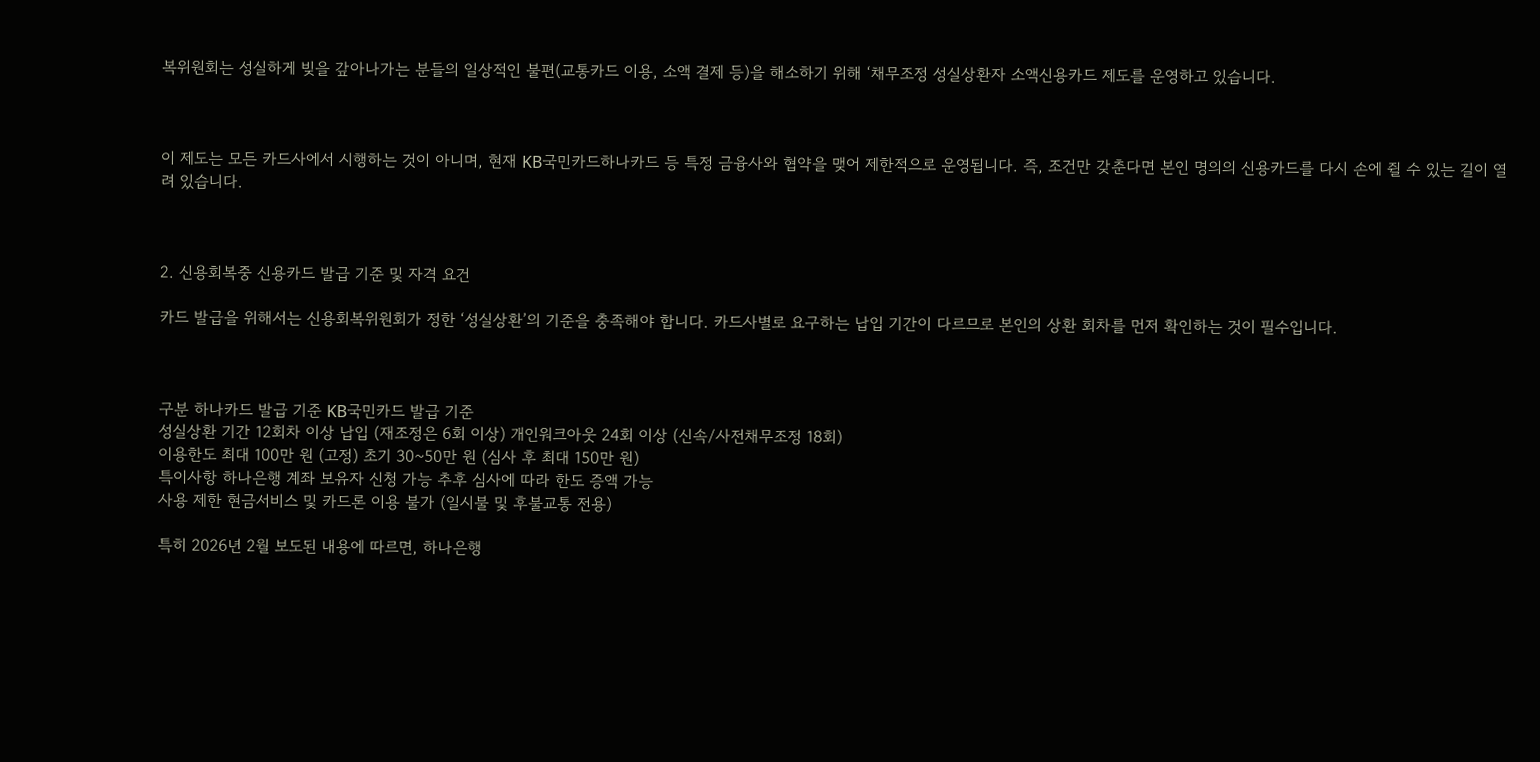복위원회는 성실하게 빚을 갚아나가는 분들의 일상적인 불편(교통카드 이용, 소액 결제 등)을 해소하기 위해 ‘채무조정 성실상환자 소액신용카드 제도를 운영하고 있습니다.



이 제도는 모든 카드사에서 시행하는 것이 아니며, 현재 KB국민카드하나카드 등 특정 금융사와 협약을 맺어 제한적으로 운영됩니다. 즉, 조건만 갖춘다면 본인 명의의 신용카드를 다시 손에 쥘 수 있는 길이 열려 있습니다.



2. 신용회복중 신용카드 발급 기준 및 자격 요건

카드 발급을 위해서는 신용회복위원회가 정한 ‘성실상환’의 기준을 충족해야 합니다. 카드사별로 요구하는 납입 기간이 다르므로 본인의 상환 회차를 먼저 확인하는 것이 필수입니다.



구분 하나카드 발급 기준 KB국민카드 발급 기준
성실상환 기간 12회차 이상 납입 (재조정은 6회 이상) 개인워크아웃 24회 이상 (신속/사전채무조정 18회)
이용한도 최대 100만 원 (고정) 초기 30~50만 원 (심사 후 최대 150만 원)
특이사항 하나은행 계좌 보유자 신청 가능 추후 심사에 따라 한도 증액 가능
사용 제한 현금서비스 및 카드론 이용 불가 (일시불 및 후불교통 전용)

특히 2026년 2월 보도된 내용에 따르면, 하나은행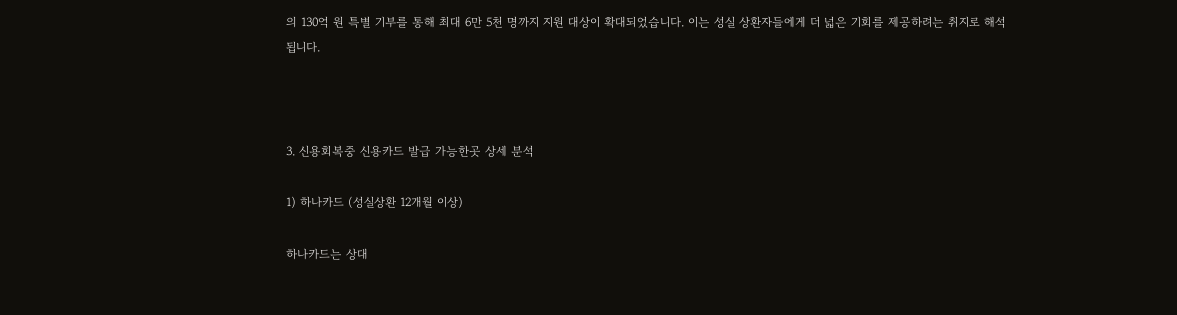의 130억 원 특별 기부를 통해 최대 6만 5천 명까지 지원 대상이 확대되었습니다. 이는 성실 상환자들에게 더 넓은 기회를 제공하려는 취지로 해석됩니다.



3. 신용회복중 신용카드 발급 가능한곳 상세 분석

1) 하나카드 (성실상환 12개월 이상)

하나카드는 상대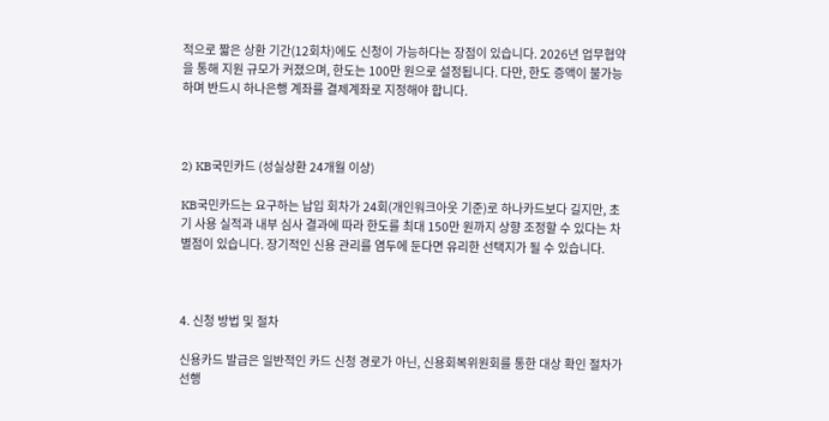적으로 짧은 상환 기간(12회차)에도 신청이 가능하다는 장점이 있습니다. 2026년 업무협약을 통해 지원 규모가 커졌으며, 한도는 100만 원으로 설정됩니다. 다만, 한도 증액이 불가능하며 반드시 하나은행 계좌를 결제계좌로 지정해야 합니다.



2) KB국민카드 (성실상환 24개월 이상)

KB국민카드는 요구하는 납입 회차가 24회(개인워크아웃 기준)로 하나카드보다 길지만, 초기 사용 실적과 내부 심사 결과에 따라 한도를 최대 150만 원까지 상향 조정할 수 있다는 차별점이 있습니다. 장기적인 신용 관리를 염두에 둔다면 유리한 선택지가 될 수 있습니다.



4. 신청 방법 및 절차

신용카드 발급은 일반적인 카드 신청 경로가 아닌, 신용회복위원회를 통한 대상 확인 절차가 선행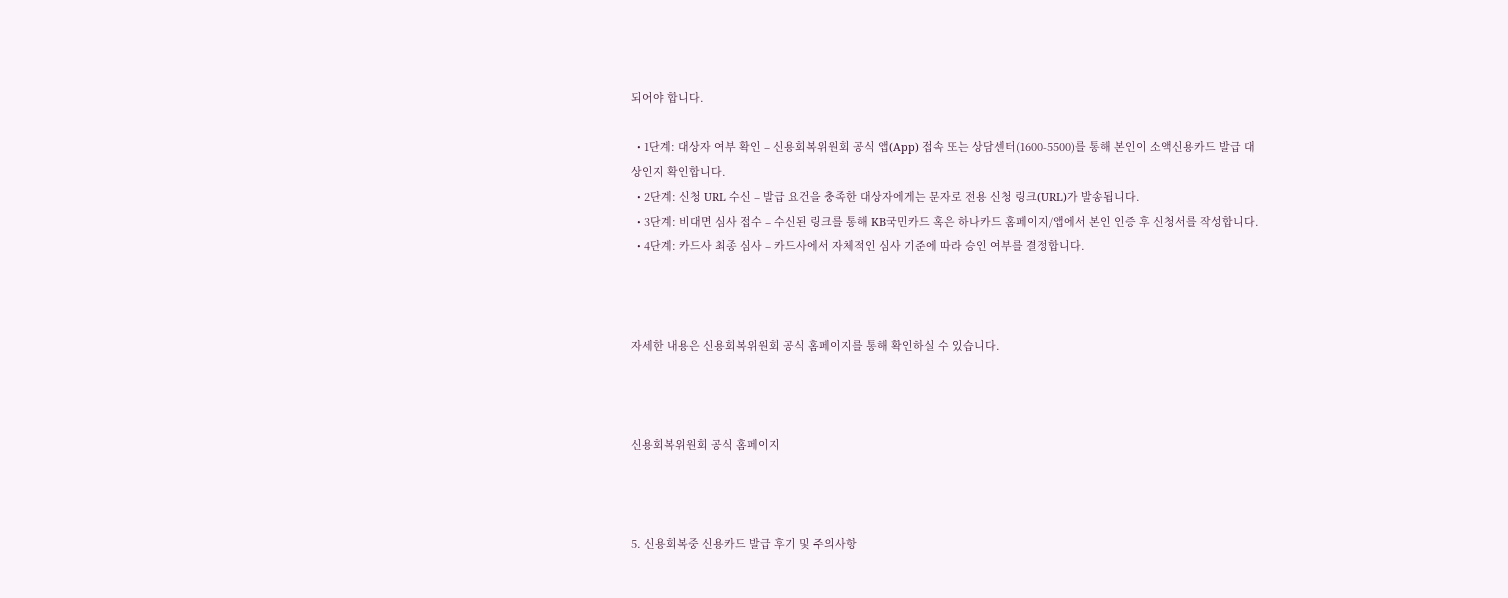되어야 합니다.

  • 1단계: 대상자 여부 확인 – 신용회복위원회 공식 앱(App) 접속 또는 상담센터(1600-5500)를 통해 본인이 소액신용카드 발급 대상인지 확인합니다.
  • 2단계: 신청 URL 수신 – 발급 요건을 충족한 대상자에게는 문자로 전용 신청 링크(URL)가 발송됩니다.
  • 3단계: 비대면 심사 접수 – 수신된 링크를 통해 KB국민카드 혹은 하나카드 홈페이지/앱에서 본인 인증 후 신청서를 작성합니다.
  • 4단계: 카드사 최종 심사 – 카드사에서 자체적인 심사 기준에 따라 승인 여부를 결정합니다.



자세한 내용은 신용회복위원회 공식 홈페이지를 통해 확인하실 수 있습니다.



신용회복위원회 공식 홈페이지



5. 신용회복중 신용카드 발급 후기 및 주의사항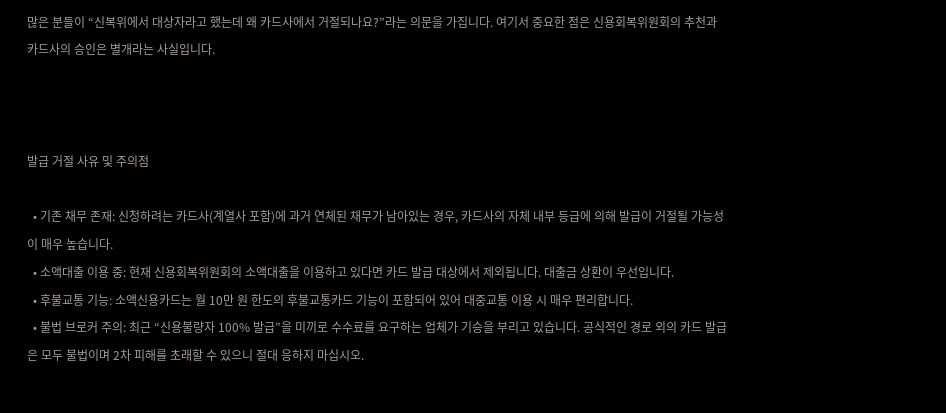많은 분들이 “신복위에서 대상자라고 했는데 왜 카드사에서 거절되나요?”라는 의문을 가집니다. 여기서 중요한 점은 신용회복위원회의 추천과 카드사의 승인은 별개라는 사실입니다.



발급 거절 사유 및 주의점

  • 기존 채무 존재: 신청하려는 카드사(계열사 포함)에 과거 연체된 채무가 남아있는 경우, 카드사의 자체 내부 등급에 의해 발급이 거절될 가능성이 매우 높습니다.
  • 소액대출 이용 중: 현재 신용회복위원회의 소액대출을 이용하고 있다면 카드 발급 대상에서 제외됩니다. 대출금 상환이 우선입니다.
  • 후불교통 기능: 소액신용카드는 월 10만 원 한도의 후불교통카드 기능이 포함되어 있어 대중교통 이용 시 매우 편리합니다.
  • 불법 브로커 주의: 최근 “신용불량자 100% 발급”을 미끼로 수수료를 요구하는 업체가 기승을 부리고 있습니다. 공식적인 경로 외의 카드 발급은 모두 불법이며 2차 피해를 초래할 수 있으니 절대 응하지 마십시오.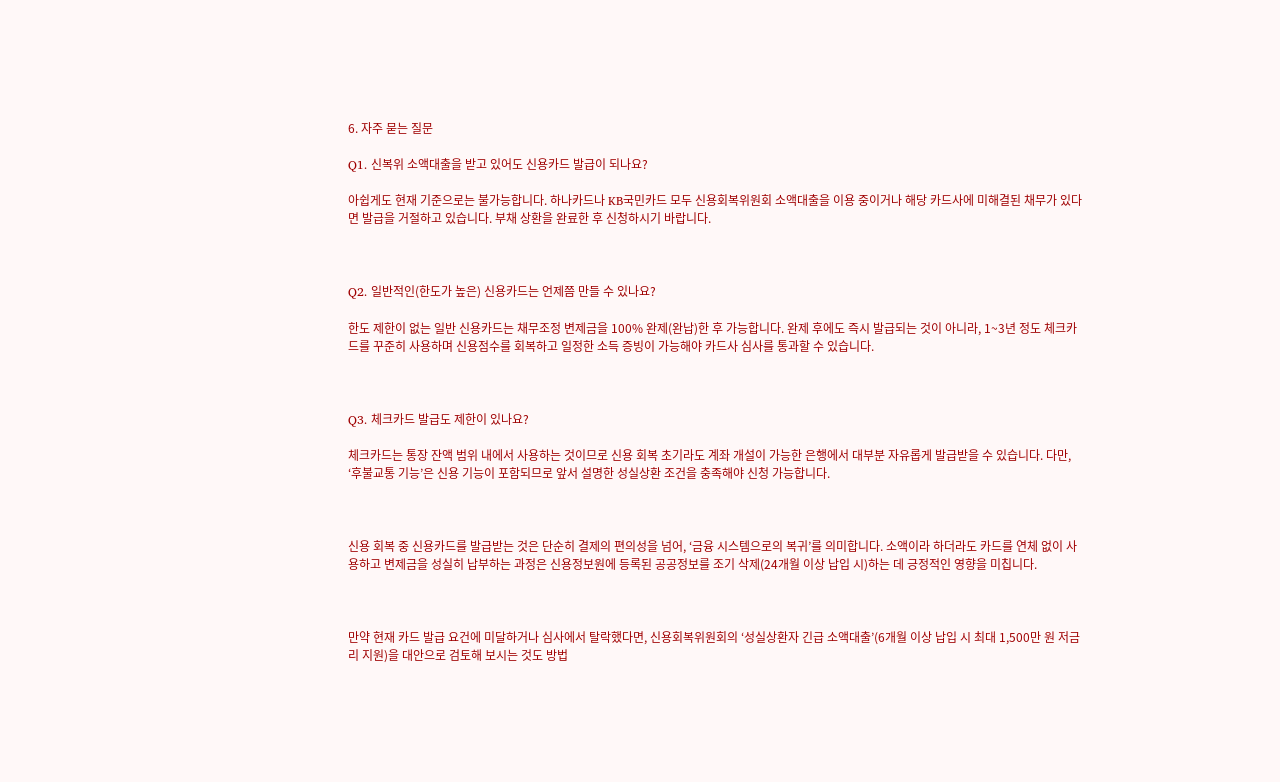6. 자주 묻는 질문

Q1. 신복위 소액대출을 받고 있어도 신용카드 발급이 되나요?

아쉽게도 현재 기준으로는 불가능합니다. 하나카드나 KB국민카드 모두 신용회복위원회 소액대출을 이용 중이거나 해당 카드사에 미해결된 채무가 있다면 발급을 거절하고 있습니다. 부채 상환을 완료한 후 신청하시기 바랍니다.



Q2. 일반적인(한도가 높은) 신용카드는 언제쯤 만들 수 있나요?

한도 제한이 없는 일반 신용카드는 채무조정 변제금을 100% 완제(완납)한 후 가능합니다. 완제 후에도 즉시 발급되는 것이 아니라, 1~3년 정도 체크카드를 꾸준히 사용하며 신용점수를 회복하고 일정한 소득 증빙이 가능해야 카드사 심사를 통과할 수 있습니다.



Q3. 체크카드 발급도 제한이 있나요?

체크카드는 통장 잔액 범위 내에서 사용하는 것이므로 신용 회복 초기라도 계좌 개설이 가능한 은행에서 대부분 자유롭게 발급받을 수 있습니다. 다만, ‘후불교통 기능’은 신용 기능이 포함되므로 앞서 설명한 성실상환 조건을 충족해야 신청 가능합니다.



신용 회복 중 신용카드를 발급받는 것은 단순히 결제의 편의성을 넘어, ‘금융 시스템으로의 복귀’를 의미합니다. 소액이라 하더라도 카드를 연체 없이 사용하고 변제금을 성실히 납부하는 과정은 신용정보원에 등록된 공공정보를 조기 삭제(24개월 이상 납입 시)하는 데 긍정적인 영향을 미칩니다.



만약 현재 카드 발급 요건에 미달하거나 심사에서 탈락했다면, 신용회복위원회의 ‘성실상환자 긴급 소액대출’(6개월 이상 납입 시 최대 1,500만 원 저금리 지원)을 대안으로 검토해 보시는 것도 방법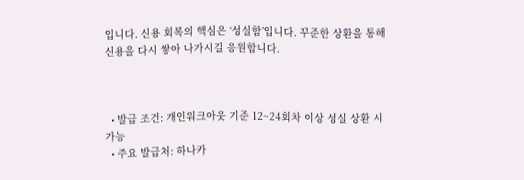입니다. 신용 회복의 핵심은 ‘성실함’입니다. 꾸준한 상환을 통해 신용을 다시 쌓아 나가시길 응원합니다.



  • 발급 조건: 개인워크아웃 기준 12~24회차 이상 성실 상환 시 가능
  • 주요 발급처: 하나카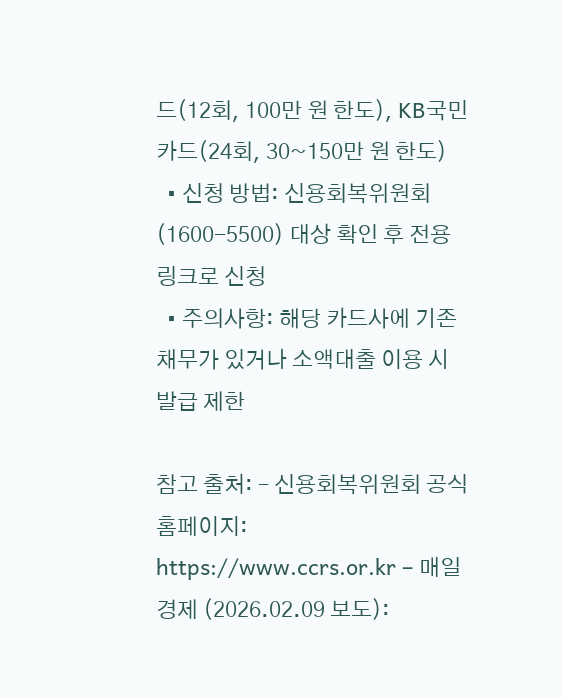드(12회, 100만 원 한도), KB국민카드(24회, 30~150만 원 한도)
  • 신청 방법: 신용회복위원회(1600-5500) 대상 확인 후 전용 링크로 신청
  • 주의사항: 해당 카드사에 기존 채무가 있거나 소액대출 이용 시 발급 제한

참고 출처: – 신용회복위원회 공식 홈페이지: https://www.ccrs.or.kr – 매일경제 (2026.02.09 보도):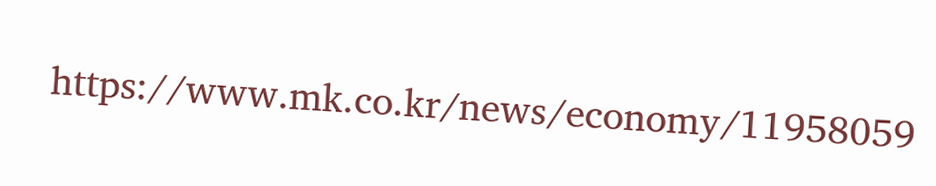https://www.mk.co.kr/news/economy/11958059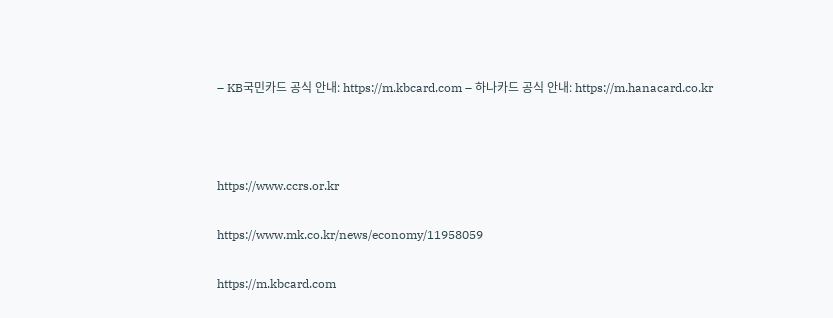– KB국민카드 공식 안내: https://m.kbcard.com – 하나카드 공식 안내: https://m.hanacard.co.kr



https://www.ccrs.or.kr

https://www.mk.co.kr/news/economy/11958059

https://m.kbcard.com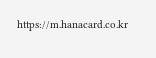https://m.hanacard.co.kr